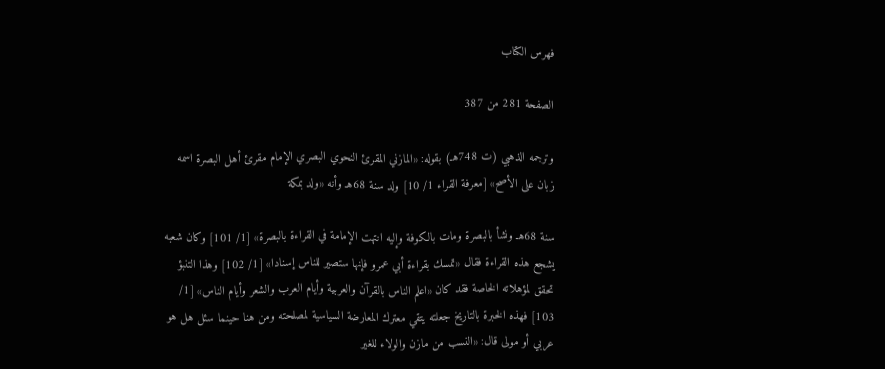فهرس الكتاب

الصفحة 281 من 387

وترجمه الذهبي (ت 748هـ) بقوله: «المازني المقرئ النحوي البصري الإمام مقرئ أهل البصرة اسمه زبان على الأصح» [معرفة القراء 1/ 10] ولد سنة 68هـ وأنه «ولد بمكة

سنة 68هـ ونشأ بالبصرة ومات بالكوفة وإليه انتهت الإمامة في القراءة بالبصرة» [1/ 101] وكان شعبه يشجع هذه القراءة فقال «تمسك بقراءة أبي عمرو فإنها ستصير للناس إسنادا» [1/ 102] وهذا التنبؤ تحقق لمؤهلاته الخاصة فقد كان «اعلم الناس بالقرآن والعربية وأيام العرب والشعر وأيام الناس» [1/ 103] فهذه الخبرة بالتاريخ جعلته يتقي معترك المعارضة السياسية لمصلحته ومن هنا حينما سئل هل هو عربي أو مولى قال: «النسب من مازن والولاء للغير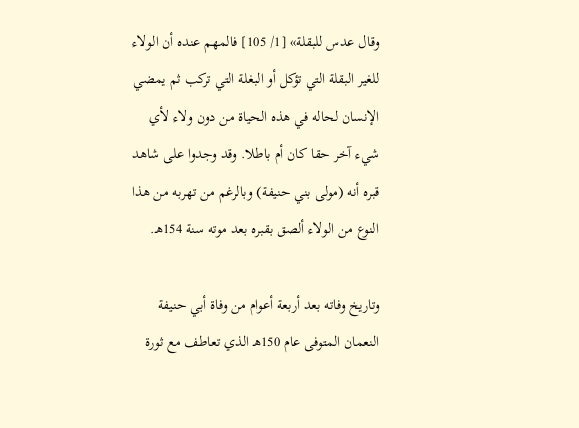وقال عدس للبقلة» [1/ 105] فالمهم عنده أن الولاء للغير البقلة التي تؤكل أو البغلة التي تركب ثم يمضي الإنسان لحاله في هذه الحياة من دون ولاء لأي شيء آخر حقا كان أم باطلا. وقد وجدوا على شاهد قبره أنه (مولى بني حنيفة) وبالرغم من تهربه من هذا النوع من الولاء ألصق بقبره بعد موته سنة 154هـ.

وتاريخ وفاته بعد أربعة أعوام من وفاة أبي حنيفة النعمان المتوفى عام 150هـ الذي تعاطف مع ثورة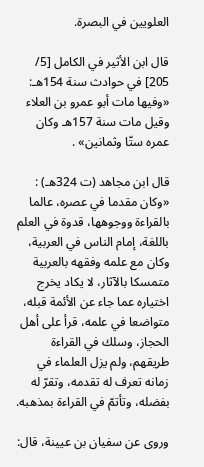العلويين في البصرة.

قال ابن الأثير في الكامل [5/ 205] في حوادث سنة 154هـ: «وفيها مات أبو عمرو بن العلاء وقيل مات سنة 157هـ وكان عمره ستّا وثمانين» .

قال ابن مجاهد (ت 324هـ) : «وكان مقدما في عصره، عالما بالقراءة ووجوهها، قدوة في العلم باللغة، إمام الناس في العربية، وكان مع علمه وفقهه بالعربية متمسكا بالآثار، لا يكاد يخرج اختياره عما جاء عن الأئمة قبله، متواضعا في علمه، قرأ على أهل الحجاز، وسلك في القراءة طريقهم، ولم يزل العلماء في زمانه تعرف له تقدمه، وتقرّ له بفضله، وتأتمّ في القراءة بمذهبه.

وروى عن سفيان بن عيينة، قال: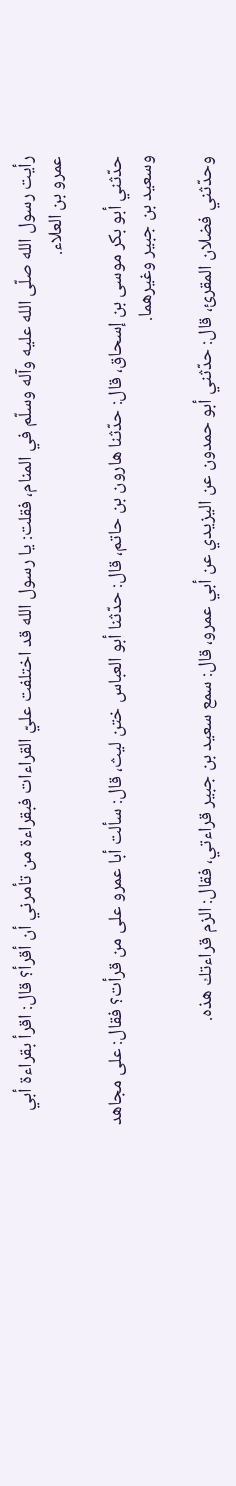رأيت رسول الله صلّى الله عليه وآله وسلّم في المنام، فقلت: يا رسول الله قد اختلفت عليّ القراءات فبقراءة من تأمرني أن أقرأ؟ قال: اقرأ بقراءة أبي عمرو بن العلاء.

حدّثني أبو بكر موسى بن إسحاق، قال: حدّثنا هارون بن حاتم، قال: حدّثنا أبو العباس ختن ليث، قال: سألت أبا عمرو على من قرأت؟ فقال: على مجاهد وسعيد بن جبير وغيرهما.

وحدّثني فضلان المقرئ، قال: حدّثني أبو حمدون عن اليزيدي عن أبي عمرو، قال: سمع سعيد بن جبير قراءتي، فقال: الزم قراءتك هذه.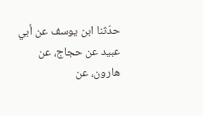حدّثنا ابن يوسف عن أبي عبيد عن حجاج، عن هارون، عن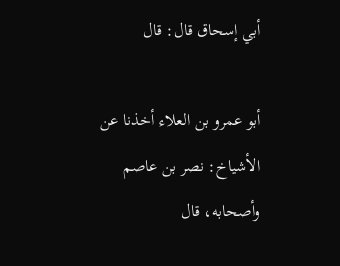أبي إسحاق قال: قال

أبو عمرو بن العلاء أخذنا عن الأشياخ: نصر بن عاصم وأصحابه، قال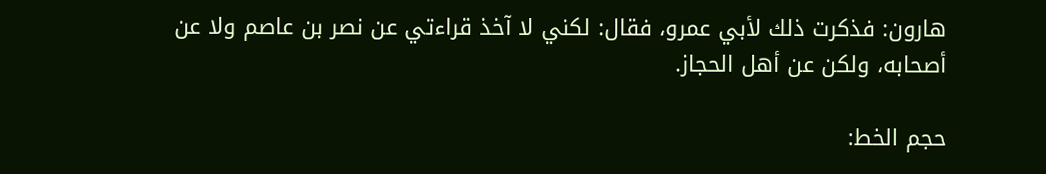هارون: فذكرت ذلك لأبي عمرو، فقال: لكني لا آخذ قراءتي عن نصر بن عاصم ولا عن أصحابه، ولكن عن أهل الحجاز.

حجم الخط: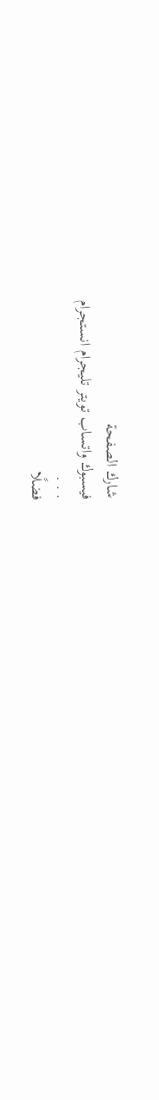شارك الصفحة
فيسبوك واتساب تويتر تليجرام انستجرام
. . .
فضلًا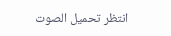انتظر تحميل الصوت